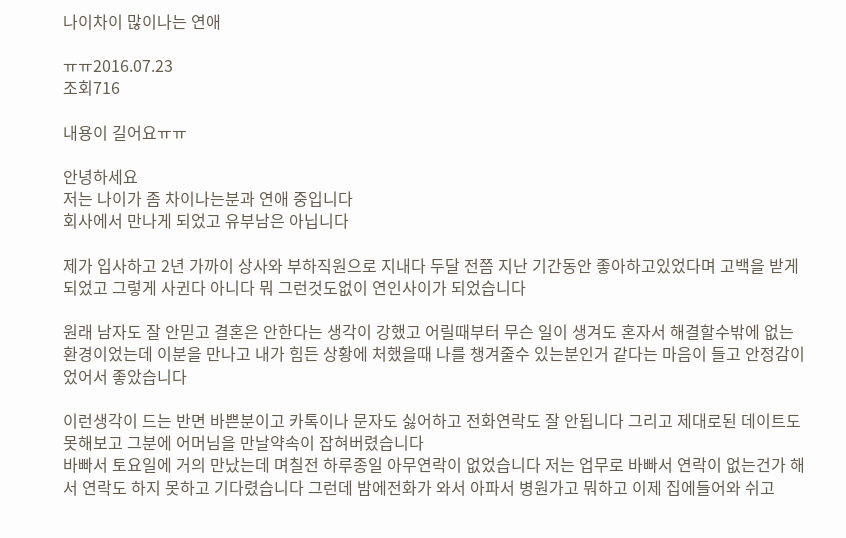나이차이 많이나는 연애

ㅠㅠ2016.07.23
조회716

내용이 길어요ㅠㅠ

안녕하세요
저는 나이가 좀 차이나는분과 연애 중입니다
회사에서 만나게 되었고 유부남은 아닙니다

제가 입사하고 2년 가까이 상사와 부하직원으로 지내다 두달 전쯤 지난 기간동안 좋아하고있었다며 고백을 받게되었고 그렇게 사귄다 아니다 뭐 그런것도없이 연인사이가 되었습니다

원래 남자도 잘 안믿고 결혼은 안한다는 생각이 강했고 어릴때부터 무슨 일이 생겨도 혼자서 해결할수밖에 없는 환경이었는데 이분을 만나고 내가 힘든 상황에 처했을때 나를 챙겨줄수 있는분인거 같다는 마음이 들고 안정감이 었어서 좋았습니다

이런생각이 드는 반면 바쁜분이고 카톡이나 문자도 싫어하고 전화연락도 잘 안됩니다 그리고 제대로된 데이트도 못해보고 그분에 어머님을 만날약속이 잡혀버렸습니다
바빠서 토요일에 거의 만났는데 며칠전 하루종일 아무연락이 없었습니다 저는 업무로 바빠서 연락이 없는건가 해서 연락도 하지 못하고 기다렸습니다 그런데 밤에전화가 와서 아파서 병원가고 뭐하고 이제 집에들어와 쉬고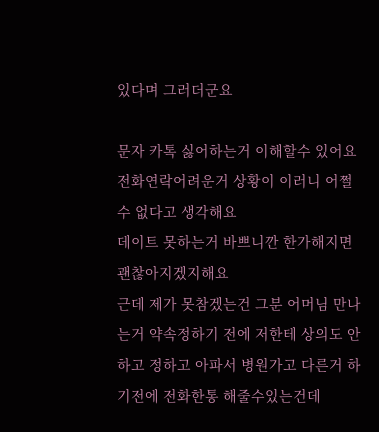있다며 그러더군요

문자 카톡 싫어하는거 이해할수 있어요
전화연락어려운거 상황이 이러니 어쩔수 없다고 생각해요
데이트 못하는거 바쁘니깐 한가해지면 괜찮아지겠지해요
근데 제가 못참겠는건 그분 어머님 만나는거 약속정하기 전에 저한테 상의도 안하고 정하고 아파서 병원가고 다른거 하기전에 전화한통 해줄수있는건데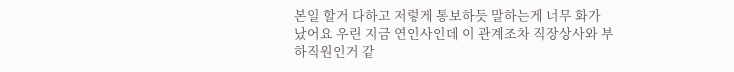본일 할거 다하고 저렇게 통보하듯 말하는게 너무 화가 났어요 우린 지금 연인사인데 이 관계조차 직장상사와 부하직원인거 같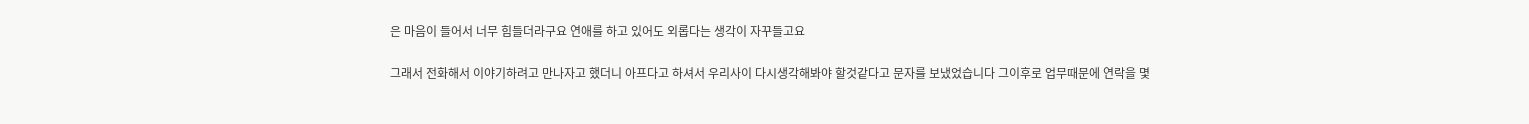은 마음이 들어서 너무 힘들더라구요 연애를 하고 있어도 외롭다는 생각이 자꾸들고요

그래서 전화해서 이야기하려고 만나자고 했더니 아프다고 하셔서 우리사이 다시생각해봐야 할것같다고 문자를 보냈었습니다 그이후로 업무때문에 연락을 몇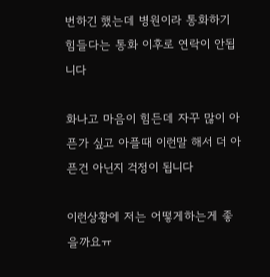번하긴 했는데 병원이라 통화하기 힘들다는 통화 이후로 연락이 안됩니다

화나고 마음이 힘든데 자꾸 많이 아픈가 싶고 아플때 이런말 해서 더 아픈건 아닌지 걱정이 됩니다

이런상황에 저는 어떻게하는게 좋을까요ㅠ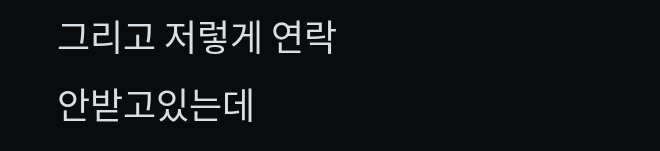그리고 저렇게 연락 안받고있는데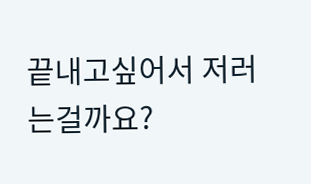끝내고싶어서 저러는걸까요?